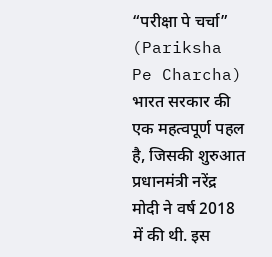“परीक्षा पे चर्चा” (Pariksha Pe Charcha) भारत सरकार की एक महत्वपूर्ण पहल है, जिसकी शुरुआत प्रधानमंत्री नरेंद्र मोदी ने वर्ष 2018 में की थी. इस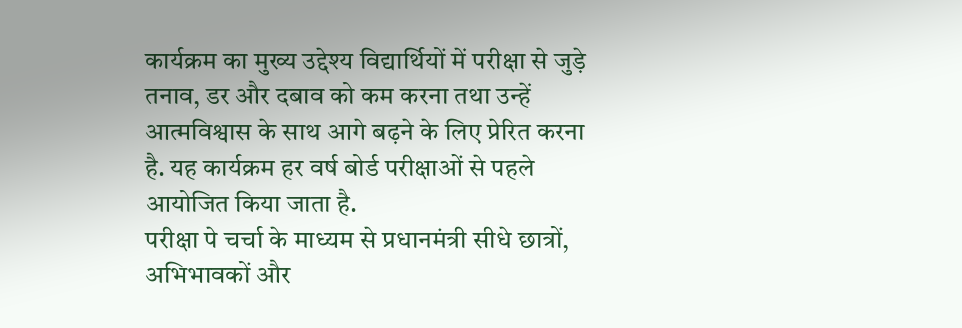कार्यक्रम का मुख्य उद्देश्य विद्यार्थियों में परीक्षा से जुड़े तनाव, डर और दबाव को कम करना तथा उन्हें आत्मविश्वास के साथ आगे बढ़ने के लिए प्रेरित करना है. यह कार्यक्रम हर वर्ष बोर्ड परीक्षाओं से पहले आयोजित किया जाता है.
परीक्षा पे चर्चा के माध्यम से प्रधानमंत्री सीधे छात्रों, अभिभावकों और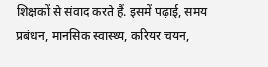शिक्षकों से संवाद करते हैं. इसमें पढ़ाई, समय प्रबंधन, मानसिक स्वास्थ्य, करियर चयन,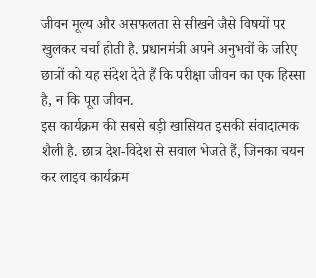जीवन मूल्य और असफलता से सीखने जैसे विषयों पर खुलकर चर्चा होती है. प्रधानमंत्री अपने अनुभवों के जरिए छात्रों को यह संदेश देते हैं कि परीक्षा जीवन का एक हिस्सा है, न कि पूरा जीवन.
इस कार्यक्रम की सबसे बड़ी खासियत इसकी संवादात्मक शैली है. छात्र देश-विदेश से सवाल भेजते हैं, जिनका चयन कर लाइव कार्यक्रम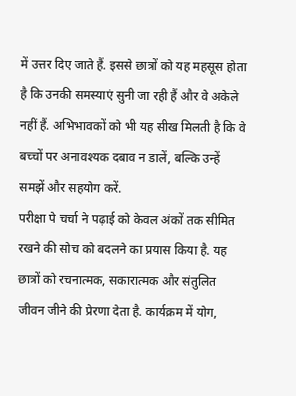में उत्तर दिए जाते हैं. इससे छात्रों को यह महसूस होता है कि उनकी समस्याएं सुनी जा रही हैं और वे अकेले नहीं हैं. अभिभावकों को भी यह सीख मिलती है कि वे बच्चों पर अनावश्यक दबाव न डालें, बल्कि उन्हें समझें और सहयोग करें.
परीक्षा पे चर्चा ने पढ़ाई को केवल अंकों तक सीमित रखने की सोच को बदलने का प्रयास किया है. यह छात्रों को रचनात्मक, सकारात्मक और संतुलित जीवन जीने की प्रेरणा देता है. कार्यक्रम में योग,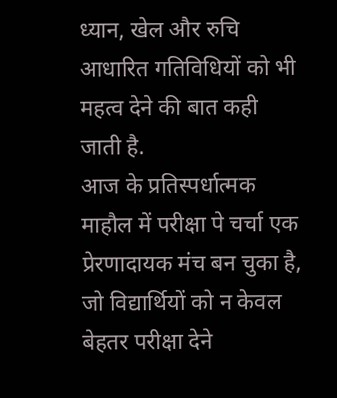ध्यान, खेल और रुचि आधारित गतिविधियों को भी महत्व देने की बात कही जाती है.
आज के प्रतिस्पर्धात्मक माहौल में परीक्षा पे चर्चा एक प्रेरणादायक मंच बन चुका है, जो विद्यार्थियों को न केवल बेहतर परीक्षा देने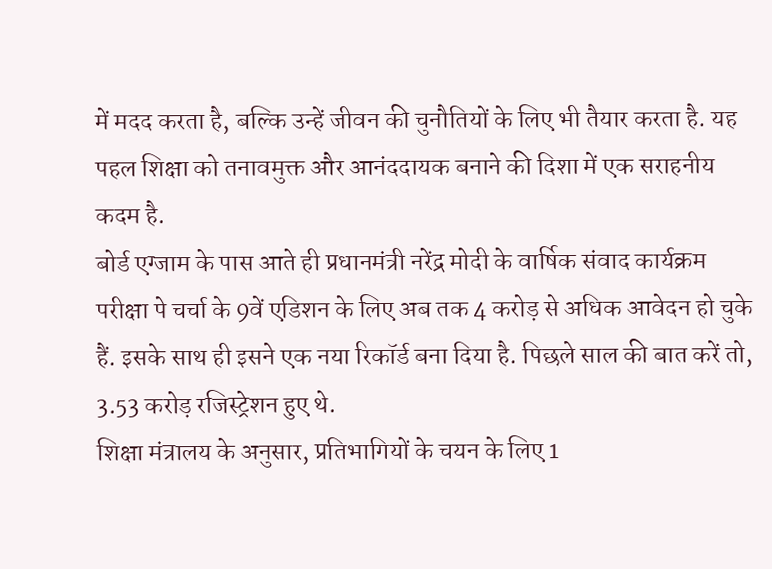में मदद करता है, बल्कि उन्हें जीवन की चुनौतियों के लिए भी तैयार करता है. यह पहल शिक्षा को तनावमुक्त और आनंददायक बनाने की दिशा में एक सराहनीय कदम है.
बोर्ड एग्जाम के पास आते ही प्रधानमंत्री नरेंद्र मोदी के वार्षिक संवाद कार्यक्रम परीक्षा पे चर्चा के 9वें एडिशन के लिए अब तक 4 करोड़ से अधिक आवेदन हो चुके हैं. इसके साथ ही इसने एक नया रिकॉर्ड बना दिया है. पिछले साल की बात करें तो, 3.53 करोड़ रजिस्ट्रेशन हुए थे.
शिक्षा मंत्रालय के अनुसार, प्रतिभागियों के चयन के लिए 1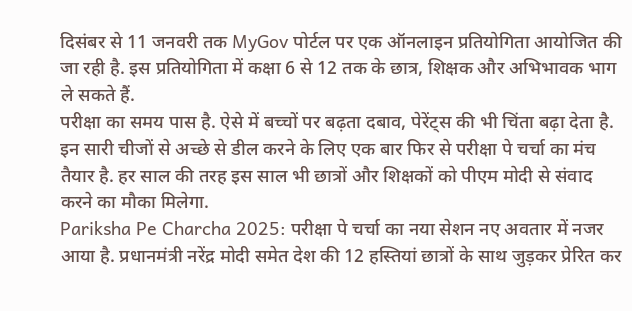दिसंबर से 11 जनवरी तक MyGov पोर्टल पर एक ऑनलाइन प्रतियोगिता आयोजित की जा रही है. इस प्रतियोगिता में कक्षा 6 से 12 तक के छात्र, शिक्षक और अभिभावक भाग ले सकते हैं.
परीक्षा का समय पास है. ऐसे में बच्चों पर बढ़ता दबाव, पेरेंट्स की भी चिंता बढ़ा देता है. इन सारी चीजों से अच्छे से डील करने के लिए एक बार फिर से परीक्षा पे चर्चा का मंच तैयार है. हर साल की तरह इस साल भी छात्रों और शिक्षकों को पीएम मोदी से संवाद करने का मौका मिलेगा.
Pariksha Pe Charcha 2025: परीक्षा पे चर्चा का नया सेशन नए अवतार में नजर आया है. प्रधानमंत्री नरेंद्र मोदी समेत देश की 12 हस्तियां छात्रों के साथ जुड़कर प्रेरित कर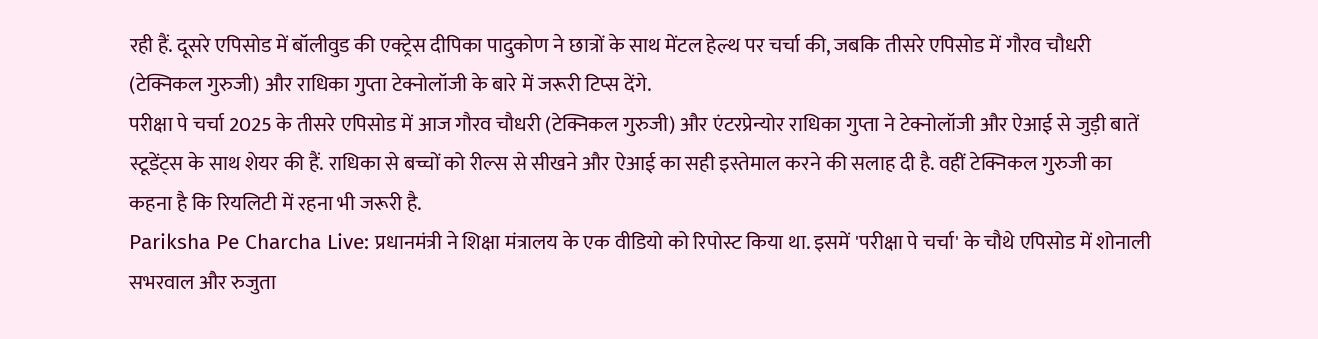रही हैं. दूसरे एपिसोड में बॉलीवुड की एक्ट्रेस दीपिका पादुकोण ने छात्रों के साथ मेंटल हेल्थ पर चर्चा की, जबकि तीसरे एपिसोड में गौरव चौधरी (टेक्निकल गुरुजी) और राधिका गुप्ता टेक्नोलॉजी के बारे में जरूरी टिप्स देंगे.
परीक्षा पे चर्चा 2025 के तीसरे एपिसोड में आज गौरव चौधरी (टेक्निकल गुरुजी) और एंटरप्रेन्योर राधिका गुप्ता ने टेक्नोलॉजी और ऐआई से जुड़ी बातें स्टूडेंट्स के साथ शेयर की हैं. राधिका से बच्चों को रील्स से सीखने और ऐआई का सही इस्तेमाल करने की सलाह दी है. वहीं टेक्निकल गुरुजी का कहना है कि रियलिटी में रहना भी जरूरी है.
Pariksha Pe Charcha Live: प्रधानमंत्री ने शिक्षा मंत्रालय के एक वीडियो को रिपोस्ट किया था. इसमें 'परीक्षा पे चर्चा' के चौथे एपिसोड में शोनाली सभरवाल और रुजुता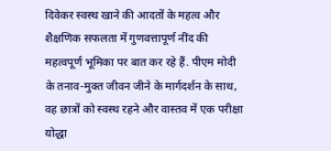दिवेकर स्वस्थ खाने की आदतों के महत्व और शैक्षणिक सफलता में गुणवत्तापूर्ण नींद की महत्वपूर्ण भूमिका पर बात कर रहे हैं. पीएम मोदी के तनाव-मुक्त जीवन जीने के मार्गदर्शन के साथ, वह छात्रों को स्वस्थ रहने और वास्तव में एक परीक्षा योद्धा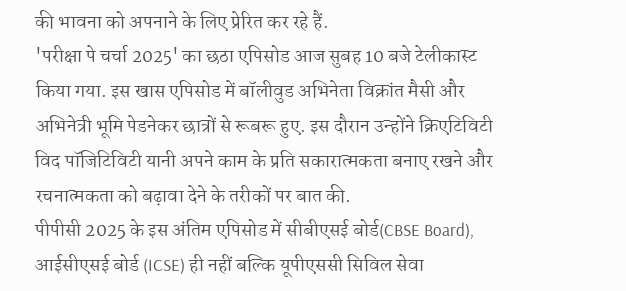की भावना को अपनाने के लिए प्रेरित कर रहे हैं.
'परीक्षा पे चर्चा 2025' का छठा एपिसोड आज सुबह 10 बजे टेलीकास्ट किया गया. इस खास एपिसोड में बॉलीवुड अभिनेता विक्रांत मैसी और अभिनेत्री भूमि पेडनेकर छात्रों से रूबरू हुए. इस दौरान उन्होंने क्रिएटिविटी विद पॉजिटिविटी यानी अपने काम के प्रति सकारात्मकता बनाए रखने और रचनात्मकता को बढ़ावा देने के तरीकों पर बात की.
पीपीसी 2025 के इस अंतिम एपिसोड में सीबीएसई बोर्ड(CBSE Board), आईसीएसई बोर्ड (ICSE) ही नहीं बल्कि यूपीएससी सिविल सेवा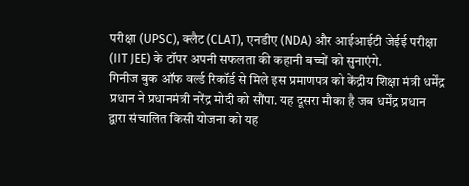परीक्षा (UPSC), क्लैट (CLAT), एनडीए (NDA) और आईआईटी जेईई परीक्षा (IIT JEE) के टॉपर अपनी सफलता की कहानी बच्चों को सुनाएंगे.
गिनीज बुक ऑफ वर्ल्ड रिकॉर्ड से मिले इस प्रमाणपत्र को केंद्रीय शिक्षा मंत्री धर्मेंद्र प्रधान ने प्रधानमंत्री नरेंद्र मोदी को सौंपा. यह दूसरा मौका है जब धर्मेंद्र प्रधान द्वारा संचालित किसी योजना को यह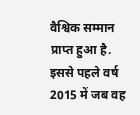वैश्विक सम्मान प्राप्त हुआ है. इससे पहले वर्ष 2015 में जब वह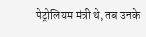पेट्रोलियम मंत्री थे, तब उनके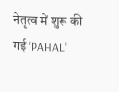नेतृत्व में शुरू की गई ‘PAHAL’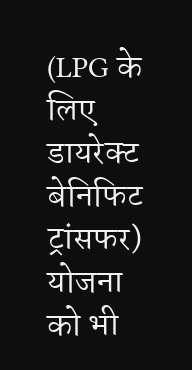(LPG के लिए डायरेक्ट बेनिफिट ट्रांसफर) योजना को भी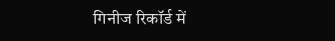गिनीज रिकॉर्ड में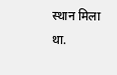स्थान मिला था.